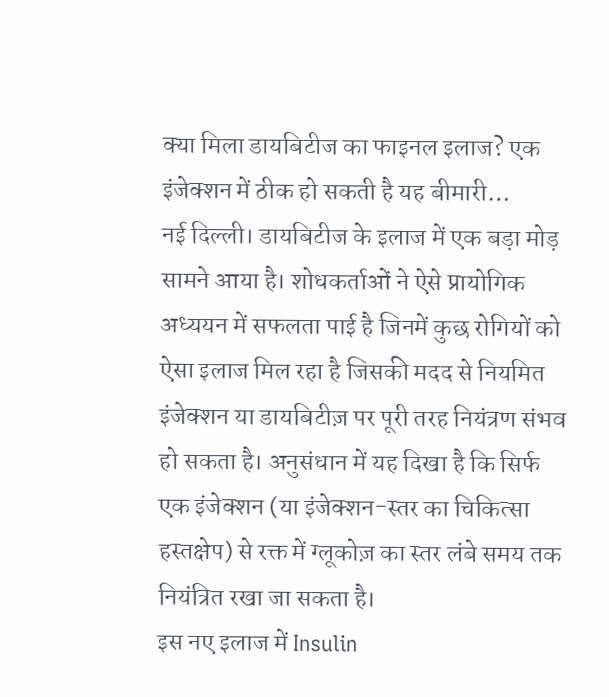क्या मिला डायबिटीज का फाइनल इलाज? एक इंजेक्शन में ठीक हो सकती है यह बीमारी…
नई दिल्ली। डायबिटीज के इलाज में एक बड़ा मोड़ सामने आया है। शोधकर्ताओं ने ऐसे प्रायोगिक अध्ययन में सफलता पाई है जिनमें कुछ रोगियों को ऐसा इलाज मिल रहा है जिसकी मदद से नियमित इंजेक्शन या डायबिटीज़ पर पूरी तरह नियंत्रण संभव हो सकता है। अनुसंधान में यह दिखा है कि सिर्फ एक इंजेक्शन (या इंजेक्शन-स्तर का चिकित्सा हस्तक्षेप) से रक्त में ग्लूकोज़ का स्तर लंबे समय तक नियंत्रित रखा जा सकता है।
इस नए इलाज में Insulin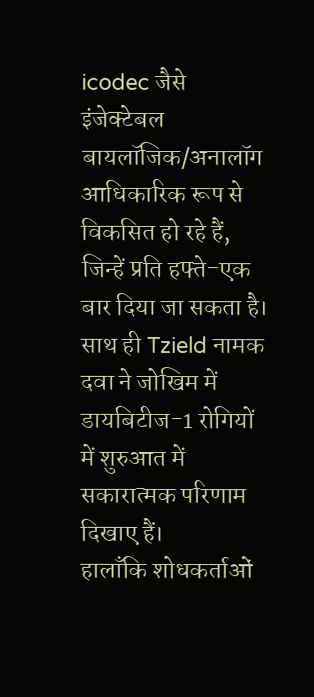icodec जैसे इंजेक्टेबल बायलॉजिक/अनालॉग आधिकारिक रूप से विकसित हो रहे हैं, जिन्हें प्रति हफ्ते-एक बार दिया जा सकता है। साथ ही Tzield नामक दवा ने जोखिम में डायबिटीज-1 रोगियों में शुरुआत में सकारात्मक परिणाम दिखाए हैं।
हालाँकि शोधकर्ताओं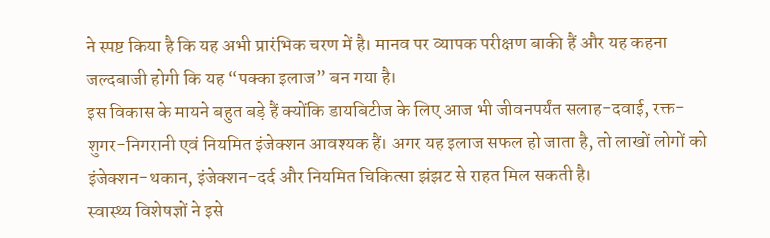ने स्पष्ट किया है कि यह अभी प्रारंभिक चरण में है। मानव पर व्यापक परीक्षण बाकी हैं और यह कहना जल्दबाजी होगी कि यह “पक्का इलाज” बन गया है।
इस विकास के मायने बहुत बड़े हैं क्योंकि डायबिटीज के लिए आज भी जीवनपर्यंत सलाह-दवाई, रक्त-शुगर-निगरानी एवं नियमित इंजेक्शन आवश्यक हैं। अगर यह इलाज सफल हो जाता है, तो लाखों लोगों को इंजेक्शन-थकान, इंजेक्शन-दर्द और नियमित चिकित्सा झंझट से राहत मिल सकती है।
स्वास्थ्य विशेषज्ञों ने इसे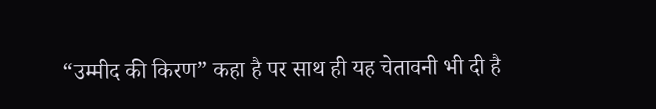“उम्मीद की किरण” कहा है पर साथ ही यह चेतावनी भी दी है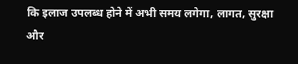कि इलाज उपलब्ध होने में अभी समय लगेगा, लागत, सुरक्षा और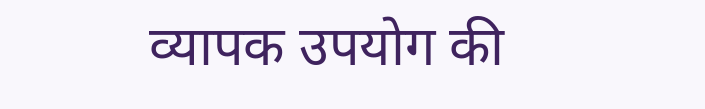व्यापक उपयोग की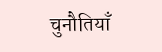चुनौतियाँ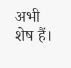अभी शेष हैं।